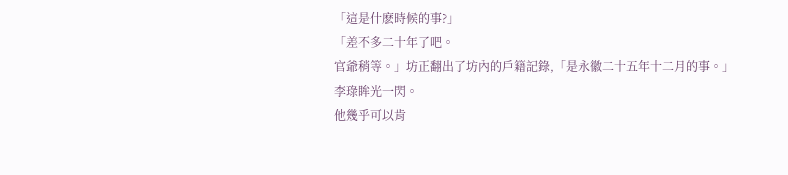「這是什麽時候的事?」
「差不多二十年了吧。
官爺稍等。」坊正翻出了坊內的戶籍記錄,「是永徽二十五年十二月的事。」
李琭眸光一閃。
他幾乎可以肯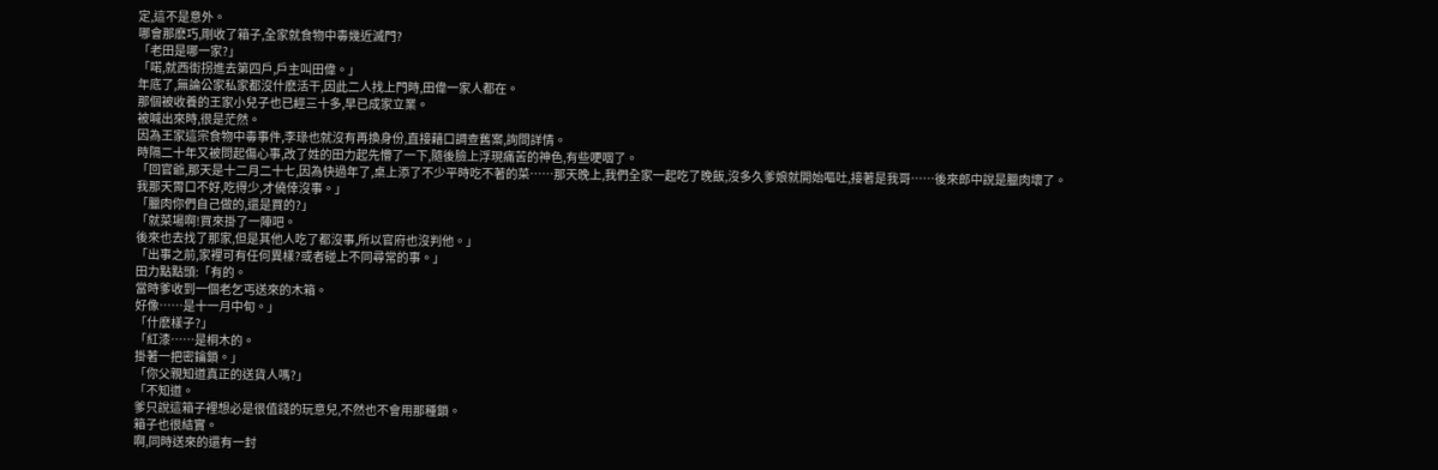定,這不是意外。
哪會那麽巧,剛收了箱子,全家就食物中毒幾近滅門?
「老田是哪一家?」
「喏,就西街拐進去第四戶,戶主叫田偉。」
年底了,無論公家私家都沒什麽活干,因此二人找上門時,田偉一家人都在。
那個被收養的王家小兒子也已經三十多,早已成家立業。
被喊出來時,很是茫然。
因為王家這宗食物中毒事件,李琭也就沒有再換身份,直接藉口調查舊案,詢問詳情。
時隔二十年又被問起傷心事,改了姓的田力起先懵了一下,隨後臉上浮現痛苦的神色,有些哽咽了。
「回官爺,那天是十二月二十七,因為快過年了,桌上添了不少平時吃不著的菜……那天晚上,我們全家一起吃了晚飯,沒多久爹娘就開始嘔吐,接著是我哥……後來郎中說是臘肉壞了。
我那天胃口不好,吃得少,才僥倖沒事。」
「臘肉你們自己做的,還是買的?」
「就菜場啊!買來掛了一陣吧。
後來也去找了那家,但是其他人吃了都沒事,所以官府也沒判他。」
「出事之前,家裡可有任何異樣?或者碰上不同尋常的事。」
田力點點頭:「有的。
當時爹收到一個老乞丐送來的木箱。
好像……是十一月中旬。」
「什麽樣子?」
「紅漆……是桐木的。
掛著一把密鑰鎖。」
「你父親知道真正的送貨人嗎?」
「不知道。
爹只說這箱子裡想必是很值錢的玩意兒,不然也不會用那種鎖。
箱子也很結實。
啊,同時送來的還有一封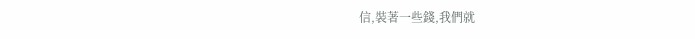信,裝著一些錢,我們就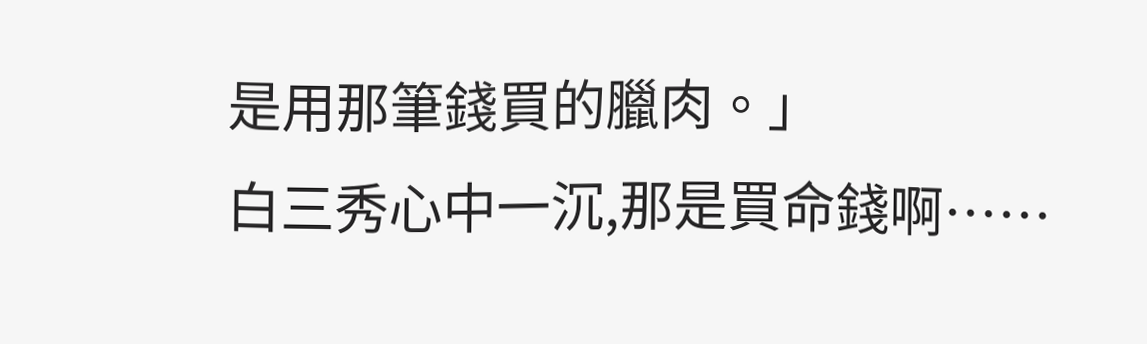是用那筆錢買的臘肉。」
白三秀心中一沉,那是買命錢啊……